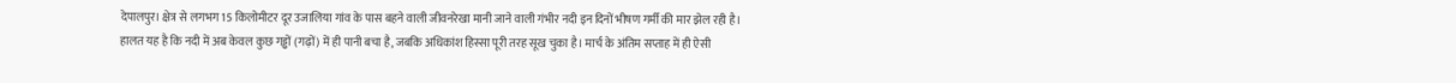देपालपुर। क्षेत्र से लगभग 15 किलोमीटर दूर उजालिया गांव के पास बहने वाली जीवनरेखा मानी जाने वाली गंभीर नदी इन दिनों भीषण गर्मी की मार झेल रही है। हालत यह है कि नदी में अब केवल कुछ गड्ढों (गढ़ों) में ही पानी बचा है, जबकि अधिकांश हिस्सा पूरी तरह सूख चुका है। मार्च के अंतिम सप्ताह में ही ऐसी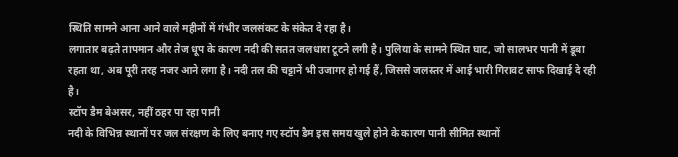स्थिति सामने आना आने वाले महीनों में गंभीर जलसंकट के संकेत दे रहा है।
लगातार बढ़ते तापमान और तेज धूप के कारण नदी की सतत जलधारा टूटने लगी है। पुलिया के सामने स्थित घाट, जो सालभर पानी में डूबा रहता था, अब पूरी तरह नजर आने लगा है। नदी तल की चट्टानें भी उजागर हो गई हैं, जिससे जलस्तर में आई भारी गिरावट साफ दिखाई दे रही है।
स्टॉप डैम बेअसर, नहीं ठहर पा रहा पानी
नदी के विभिन्न स्थानों पर जल संरक्षण के लिए बनाए गए स्टॉप डैम इस समय खुले होने के कारण पानी सीमित स्थानों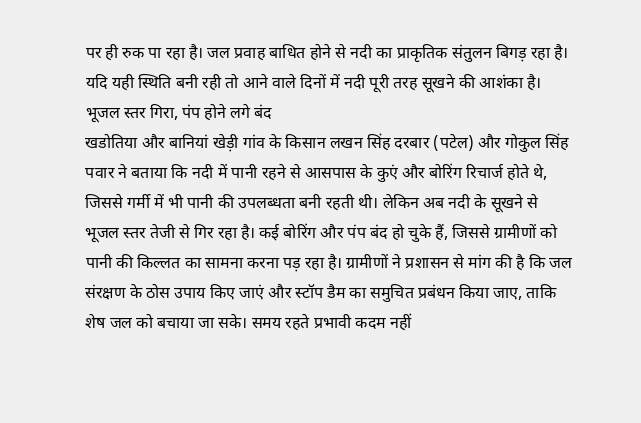पर ही रुक पा रहा है। जल प्रवाह बाधित होने से नदी का प्राकृतिक संतुलन बिगड़ रहा है। यदि यही स्थिति बनी रही तो आने वाले दिनों में नदी पूरी तरह सूखने की आशंका है।
भूजल स्तर गिरा, पंप होने लगे बंद
खडोतिया और बानियां खेड़ी गांव के किसान लखन सिंह दरबार (पटेल) और गोकुल सिंह पवार ने बताया कि नदी में पानी रहने से आसपास के कुएं और बोरिंग रिचार्ज होते थे, जिससे गर्मी में भी पानी की उपलब्धता बनी रहती थी। लेकिन अब नदी के सूखने से भूजल स्तर तेजी से गिर रहा है। कई बोरिंग और पंप बंद हो चुके हैं, जिससे ग्रामीणों को पानी की किल्लत का सामना करना पड़ रहा है। ग्रामीणों ने प्रशासन से मांग की है कि जल संरक्षण के ठोस उपाय किए जाएं और स्टॉप डैम का समुचित प्रबंधन किया जाए, ताकि शेष जल को बचाया जा सके। समय रहते प्रभावी कदम नहीं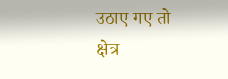उठाए गए तो क्षेत्र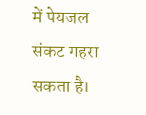में पेयजल संकट गहरा सकता है।